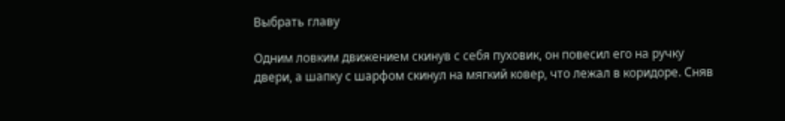Выбрать главу

Одним ловким движением скинув с себя пуховик, он повесил его на ручку двери, а шапку с шарфом скинул на мягкий ковер, что лежал в коридоре. Сняв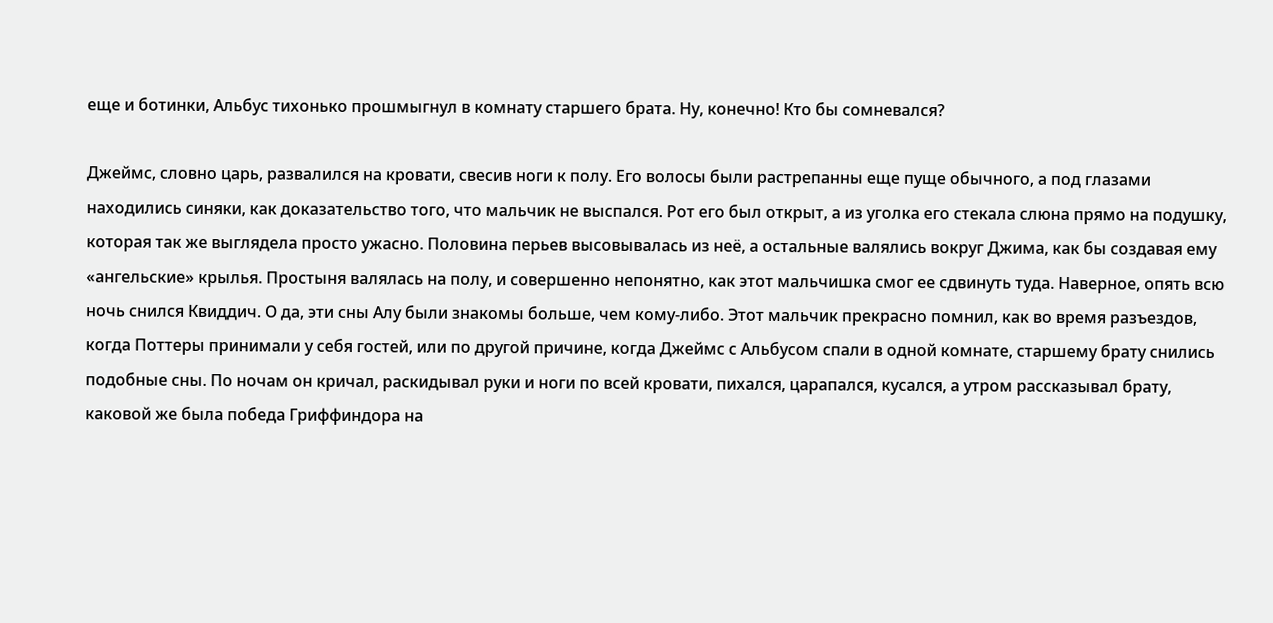еще и ботинки, Альбус тихонько прошмыгнул в комнату старшего брата. Ну, конечно! Кто бы сомневался?

Джеймс, словно царь, развалился на кровати, свесив ноги к полу. Его волосы были растрепанны еще пуще обычного, а под глазами находились синяки, как доказательство того, что мальчик не выспался. Рот его был открыт, а из уголка его стекала слюна прямо на подушку, которая так же выглядела просто ужасно. Половина перьев высовывалась из неё, а остальные валялись вокруг Джима, как бы создавая ему «ангельские» крылья. Простыня валялась на полу, и совершенно непонятно, как этот мальчишка смог ее сдвинуть туда. Наверное, опять всю ночь снился Квиддич. О да, эти сны Алу были знакомы больше, чем кому-либо. Этот мальчик прекрасно помнил, как во время разъездов, когда Поттеры принимали у себя гостей, или по другой причине, когда Джеймс с Альбусом спали в одной комнате, старшему брату снились подобные сны. По ночам он кричал, раскидывал руки и ноги по всей кровати, пихался, царапался, кусался, а утром рассказывал брату, каковой же была победа Гриффиндора на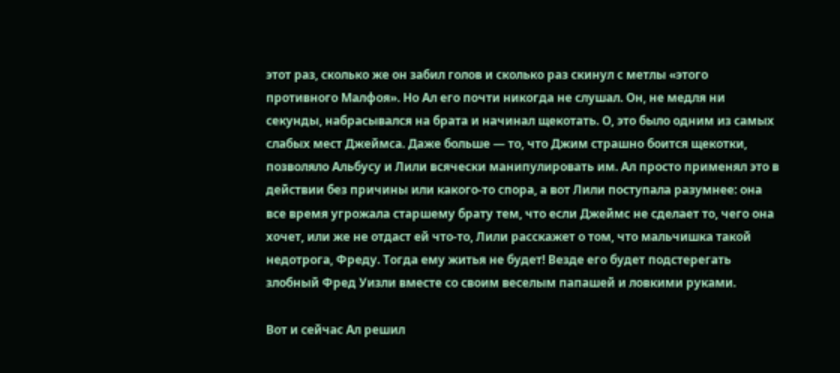этот раз, сколько же он забил голов и сколько раз скинул с метлы «этого противного Малфоя». Но Ал его почти никогда не слушал. Он, не медля ни секунды, набрасывался на брата и начинал щекотать. О, это было одним из самых слабых мест Джеймса. Даже больше — то, что Джим страшно боится щекотки, позволяло Альбусу и Лили всячески манипулировать им. Ал просто применял это в действии без причины или какого-то спора, а вот Лили поступала разумнее: она все время угрожала старшему брату тем, что если Джеймс не сделает то, чего она хочет, или же не отдаст ей что-то, Лили расскажет о том, что мальчишка такой недотрога, Фреду. Тогда ему житья не будет! Везде его будет подстерегать злобный Фред Уизли вместе со своим веселым папашей и ловкими руками.

Вот и сейчас Ал решил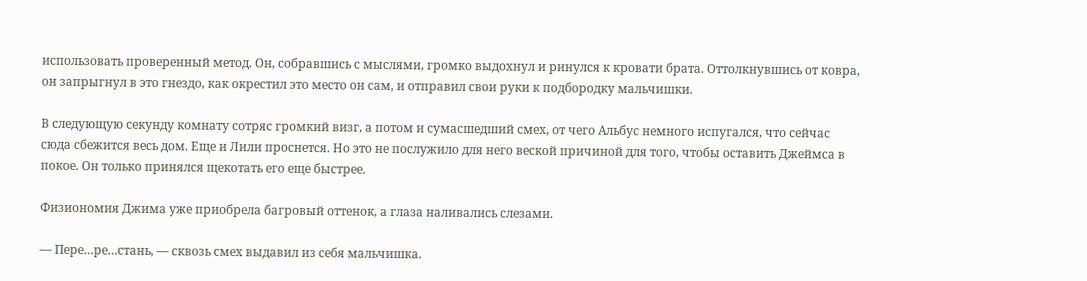использовать проверенный метод. Он, собравшись с мыслями, громко выдохнул и ринулся к кровати брата. Оттолкнувшись от ковра, он запрыгнул в это гнездо, как окрестил это место он сам, и отправил свои руки к подбородку мальчишки.

В следующую секунду комнату сотряс громкий визг, а потом и сумасшедший смех, от чего Альбус немного испугался, что сейчас сюда сбежится весь дом. Еще и Лили проснется. Но это не послужило для него веской причиной для того, чтобы оставить Джеймса в покое. Он только принялся щекотать его еще быстрее.

Физиономия Джима уже приобрела багровый оттенок, а глаза наливались слезами.

— Пере…ре…стань, — сквозь смех выдавил из себя мальчишка.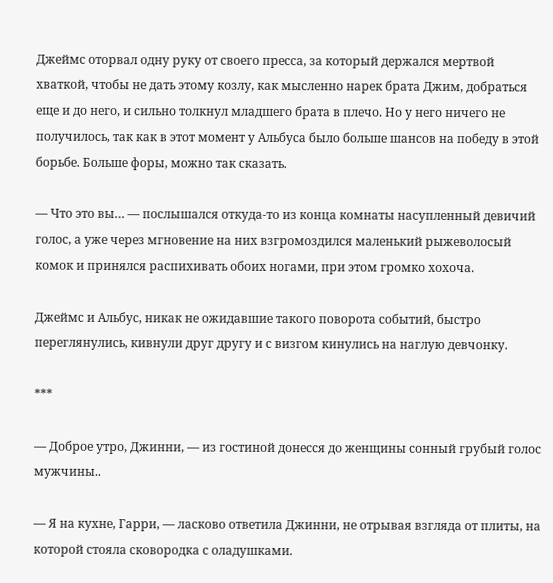Джеймс оторвал одну руку от своего пресса, за который держался мертвой хваткой, чтобы не дать этому козлу, как мысленно нарек брата Джим, добраться еще и до него, и сильно толкнул младшего брата в плечо. Но у него ничего не получилось, так как в этот момент у Альбуса было больше шансов на победу в этой борьбе. Больше форы, можно так сказать.

— Что это вы… — послышался откуда-то из конца комнаты насупленный девичий голос, а уже через мгновение на них взгромоздился маленький рыжеволосый комок и принялся распихивать обоих ногами, при этом громко хохоча.

Джеймс и Альбус, никак не ожидавшие такого поворота событий, быстро переглянулись, кивнули друг другу и с визгом кинулись на наглую девчонку.

***

— Доброе утро, Джинни, — из гостиной донесся до женщины сонный грубый голос мужчины..

— Я на кухне, Гарри, — ласково ответила Джинни, не отрывая взгляда от плиты, на которой стояла сковородка с оладушками.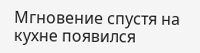Мгновение спустя на кухне появился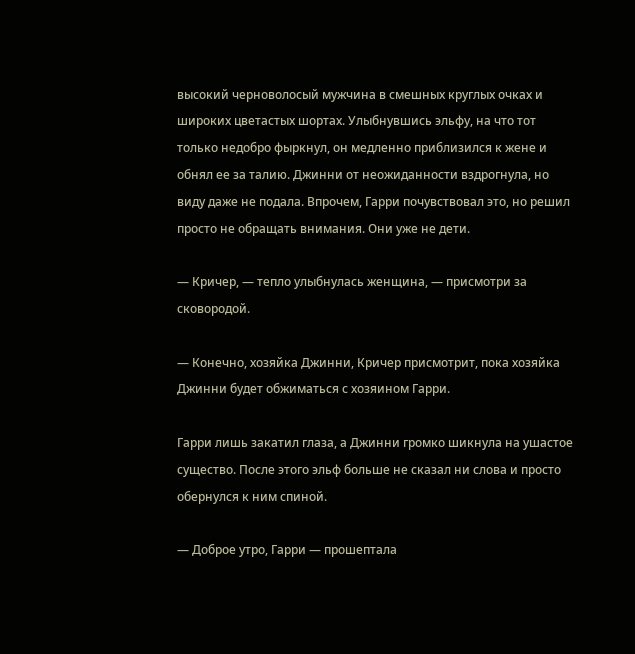высокий черноволосый мужчина в смешных круглых очках и широких цветастых шортах. Улыбнувшись эльфу, на что тот только недобро фыркнул, он медленно приблизился к жене и обнял ее за талию. Джинни от неожиданности вздрогнула, но виду даже не подала. Впрочем, Гарри почувствовал это, но решил просто не обращать внимания. Они уже не дети.

— Кричер, — тепло улыбнулась женщина, — присмотри за сковородой.

— Конечно, хозяйка Джинни, Кричер присмотрит, пока хозяйка Джинни будет обжиматься с хозяином Гарри.

Гарри лишь закатил глаза, а Джинни громко шикнула на ушастое существо. После этого эльф больше не сказал ни слова и просто обернулся к ним спиной.

— Доброе утро, Гарри — прошептала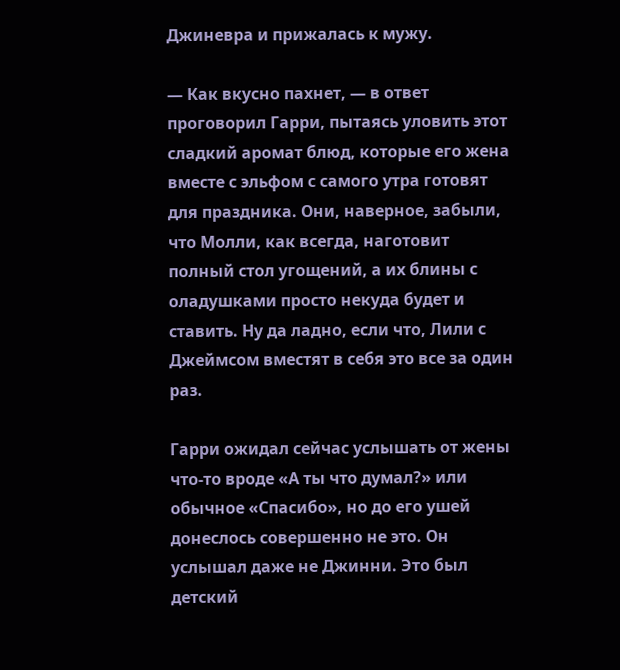Джиневра и прижалась к мужу.

— Как вкусно пахнет, — в ответ проговорил Гарри, пытаясь уловить этот сладкий аромат блюд, которые его жена вместе с эльфом с самого утра готовят для праздника. Они, наверное, забыли, что Молли, как всегда, наготовит полный стол угощений, а их блины с оладушками просто некуда будет и ставить. Ну да ладно, если что, Лили с Джеймсом вместят в себя это все за один раз.

Гарри ожидал сейчас услышать от жены что-то вроде «А ты что думал?» или обычное «Спасибо», но до его ушей донеслось совершенно не это. Он услышал даже не Джинни. Это был детский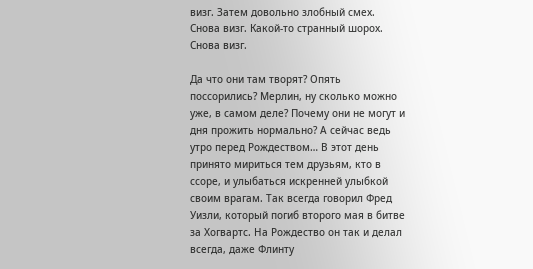визг. Затем довольно злобный смех. Снова визг. Какой-то странный шорох. Снова визг.

Да что они там творят? Опять поссорились? Мерлин, ну сколько можно уже, в самом деле? Почему они не могут и дня прожить нормально? А сейчас ведь утро перед Рождеством… В этот день принято мириться тем друзьям, кто в ссоре, и улыбаться искренней улыбкой своим врагам. Так всегда говорил Фред Уизли, который погиб второго мая в битве за Хогвартс. На Рождество он так и делал всегда, даже Флинту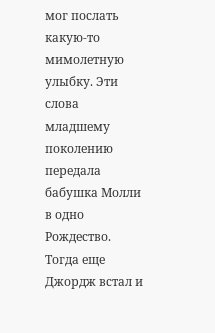мог послать какую-то мимолетную улыбку. Эти слова младшему поколению передала бабушка Молли в одно Рождество. Тогда еще Джордж встал и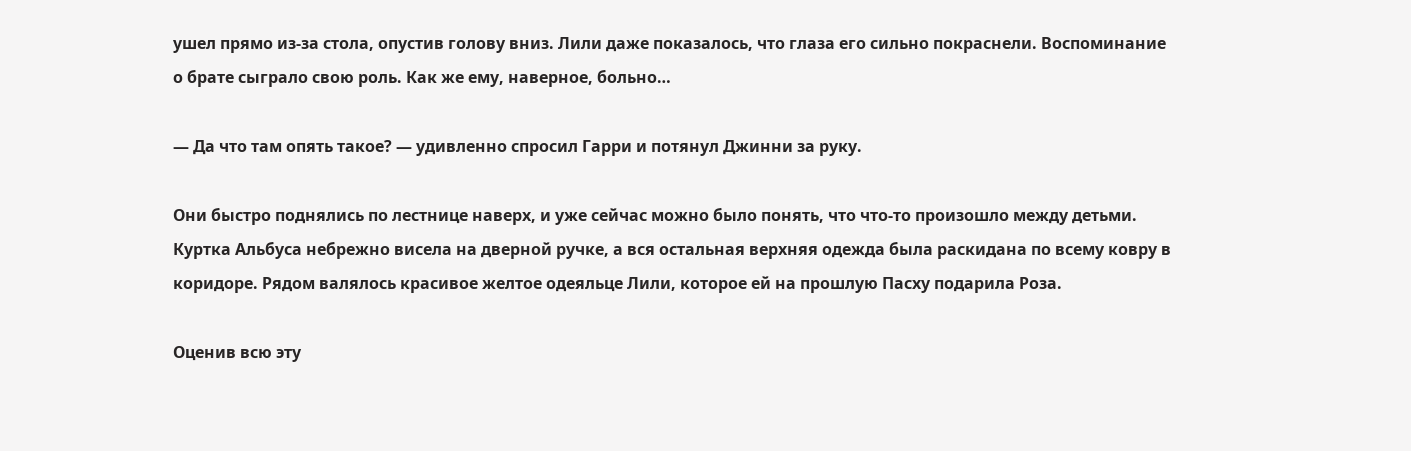ушел прямо из-за стола, опустив голову вниз. Лили даже показалось, что глаза его сильно покраснели. Воспоминание о брате сыграло свою роль. Как же ему, наверное, больно…

— Да что там опять такое? — удивленно спросил Гарри и потянул Джинни за руку.

Они быстро поднялись по лестнице наверх, и уже сейчас можно было понять, что что-то произошло между детьми. Куртка Альбуса небрежно висела на дверной ручке, а вся остальная верхняя одежда была раскидана по всему ковру в коридоре. Рядом валялось красивое желтое одеяльце Лили, которое ей на прошлую Пасху подарила Роза.

Оценив всю эту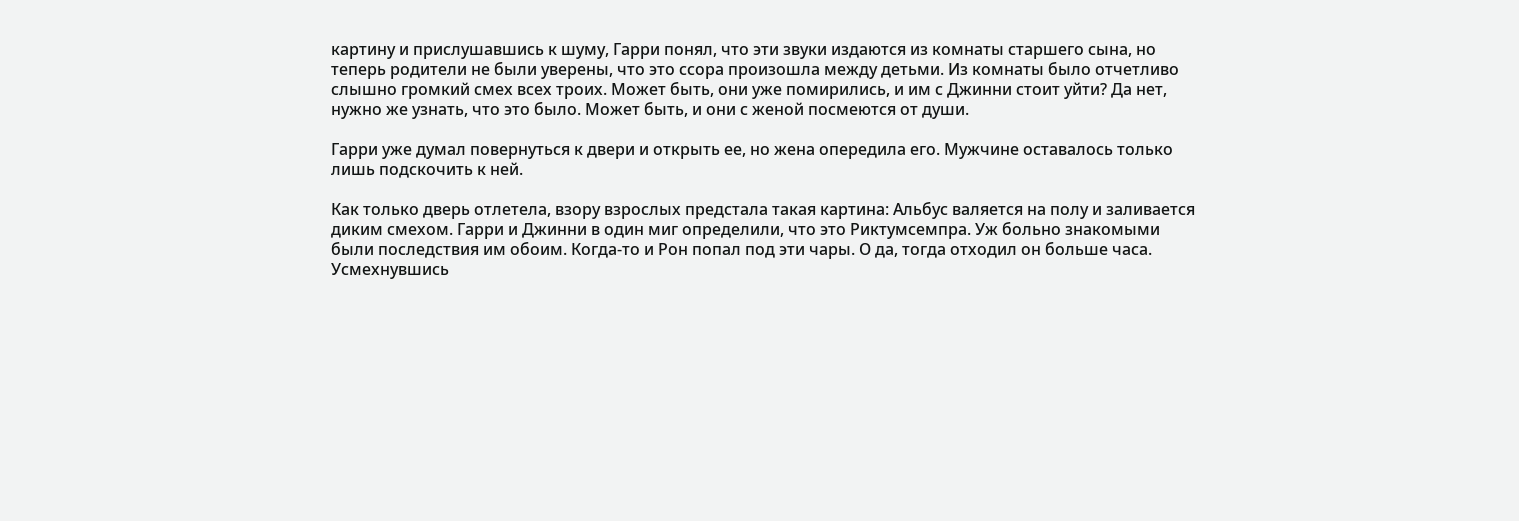картину и прислушавшись к шуму, Гарри понял, что эти звуки издаются из комнаты старшего сына, но теперь родители не были уверены, что это ссора произошла между детьми. Из комнаты было отчетливо слышно громкий смех всех троих. Может быть, они уже помирились, и им с Джинни стоит уйти? Да нет, нужно же узнать, что это было. Может быть, и они с женой посмеются от души.

Гарри уже думал повернуться к двери и открыть ее, но жена опередила его. Мужчине оставалось только лишь подскочить к ней.

Как только дверь отлетела, взору взрослых предстала такая картина: Альбус валяется на полу и заливается диким смехом. Гарри и Джинни в один миг определили, что это Риктумсемпра. Уж больно знакомыми были последствия им обоим. Когда-то и Рон попал под эти чары. О да, тогда отходил он больше часа. Усмехнувшись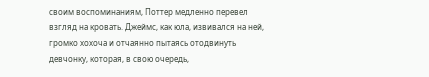своим воспоминаниям, Поттер медленно перевел взгляд на кровать. Джеймс, как юла, извивался на ней, громко хохоча и отчаянно пытаясь отодвинуть девчонку, которая, в свою очередь,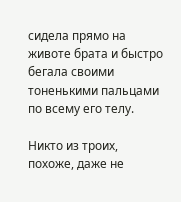сидела прямо на животе брата и быстро бегала своими тоненькими пальцами по всему его телу.

Никто из троих, похоже, даже не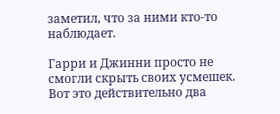заметил, что за ними кто-то наблюдает.

Гарри и Джинни просто не смогли скрыть своих усмешек. Вот это действительно два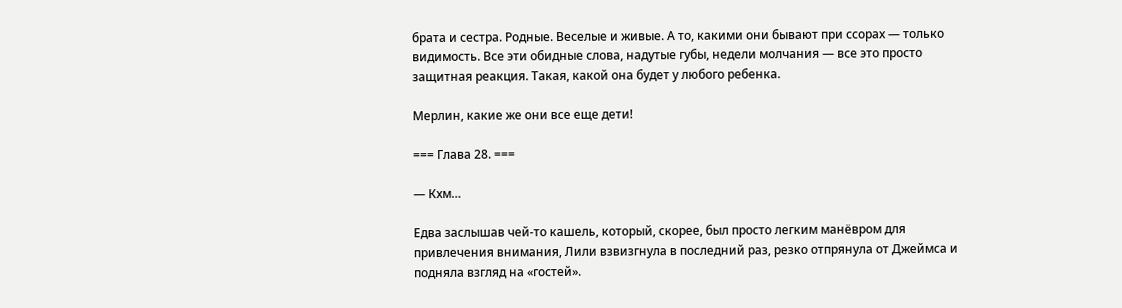брата и сестра. Родные. Веселые и живые. А то, какими они бывают при ссорах — только видимость. Все эти обидные слова, надутые губы, недели молчания — все это просто защитная реакция. Такая, какой она будет у любого ребенка.

Мерлин, какие же они все еще дети!

=== Глава 28. ===

— Кхм…

Едва заслышав чей-то кашель, который, скорее, был просто легким манёвром для привлечения внимания, Лили взвизгнула в последний раз, резко отпрянула от Джеймса и подняла взгляд на «гостей».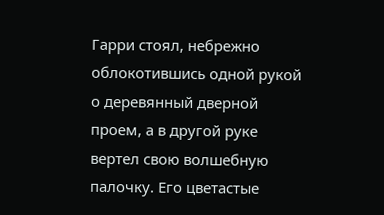Гарри стоял, небрежно облокотившись одной рукой о деревянный дверной проем, а в другой руке вертел свою волшебную палочку. Его цветастые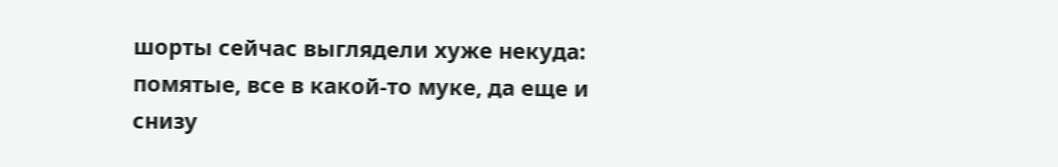шорты сейчас выглядели хуже некуда: помятые, все в какой-то муке, да еще и снизу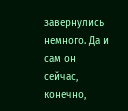завернулись немного. Да и сам он сейчас, конечно,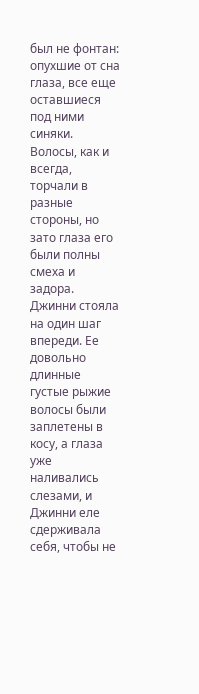был не фонтан: опухшие от сна глаза, все еще оставшиеся под ними синяки. Волосы, как и всегда, торчали в разные стороны, но зато глаза его были полны смеха и задора. Джинни стояла на один шаг впереди. Ее довольно длинные густые рыжие волосы были заплетены в косу, а глаза уже наливались слезами, и Джинни еле сдерживала себя, чтобы не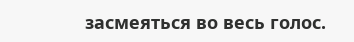засмеяться во весь голос.